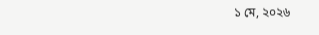১ মে, ২০২৬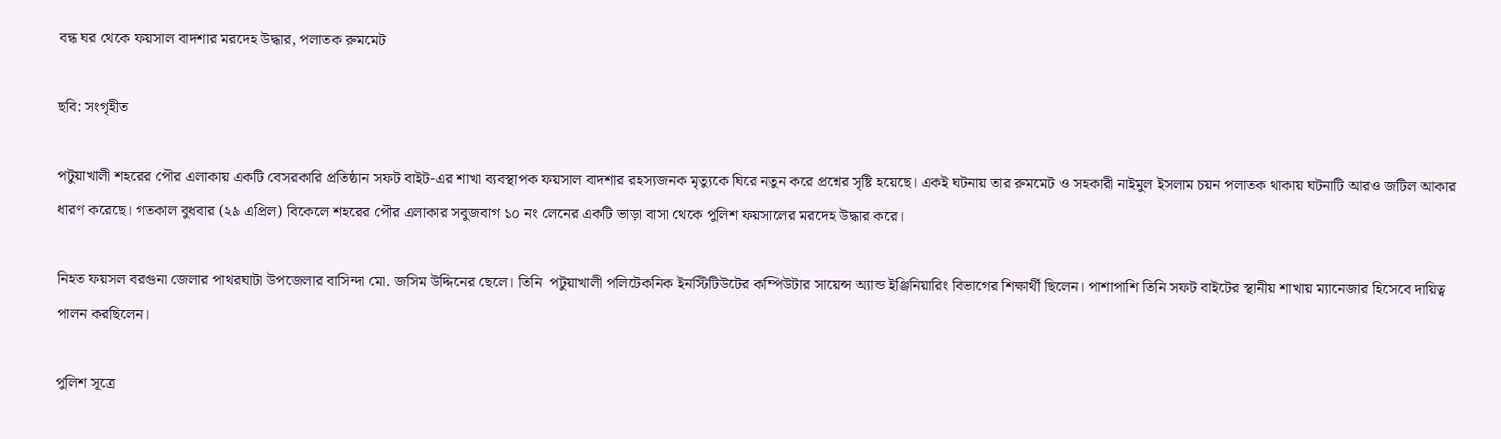বন্ধ ঘর থেকে ফয়সাল বাদশার মরদেহ উদ্ধার, পলাতক রুমমেট

ছবি: সংগৃহীত

পটুয়াখালী শহরের পৌর এলাকায় একটি বেসরকারি প্রতিষ্ঠান সফট বাইট-এর শাখা ব্যবস্থাপক ফয়সাল বাদশার রহস্যজনক মৃত্যুকে ঘিরে নতুন করে প্রশ্নের সৃষ্টি হয়েছে। একই ঘটনায় তার রুমমেট ও সহকারী নাইমুল ইসলাম চয়ন পলাতক থাকায় ঘটনাটি আরও জটিল আকার ধারণ করেছে। গতকাল বুধবার (২৯ এপ্রিল) বিকেলে শহরের পৌর এলাকার সবুজবাগ ১০ নং লেনের একটি ভাড়া বাসা থেকে পুলিশ ফয়সালের মরদেহ উদ্ধার করে।

নিহত ফয়সল বরগুনা জেলার পাথরঘাটা উপজেলার বাসিন্দা মো. জসিম উদ্দিনের ছেলে। তিনি  পটুয়াখালী পলিটেকনিক ইনস্টিটিউটের কম্পিউটার সায়েন্স অ্যান্ড ইঞ্জিনিয়ারিং বিভাগের শিক্ষার্থী ছিলেন। পাশাপাশি তিনি সফট বাইটের স্থানীয় শাখায় ম্যানেজার হিসেবে দায়িত্ব পালন করছিলেন।

পুলিশ সূত্রে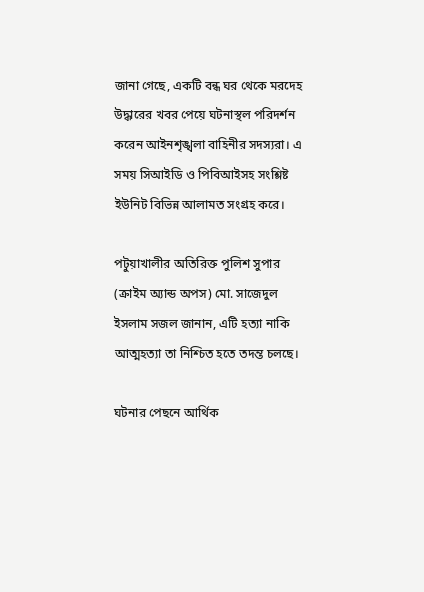জানা গেছে, একটি বন্ধ ঘর থেকে মরদেহ উদ্ধারের খবর পেয়ে ঘটনাস্থল পরিদর্শন করেন আইনশৃঙ্খলা বাহিনীর সদস্যরা। এ সময় সিআইডি ও পিবিআইসহ সংশ্লিষ্ট ইউনিট বিভিন্ন আলামত সংগ্রহ করে।

পটুয়াখালীর অতিরিক্ত পুলিশ সুপার (ক্রাইম অ্যান্ড অপস) মো. সাজেদুল ইসলাম সজল জানান, এটি হত্যা নাকি আত্মহত্যা তা নিশ্চিত হতে তদন্ত চলছে।

ঘটনার পেছনে আর্থিক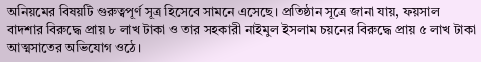অনিয়মের বিষয়টি গুরুত্বপূর্ণ সূত্র হিসেবে সামনে এসেছে। প্রতিষ্ঠান সূত্রে জানা যায়, ফয়সাল বাদশার বিরুদ্ধে প্রায় ৮ লাখ টাকা ও তার সহকারী নাইমুল ইসলাম চয়নের বিরুদ্ধে প্রায় ৫ লাখ টাকা আত্মসাতের অভিযোগ ওঠে।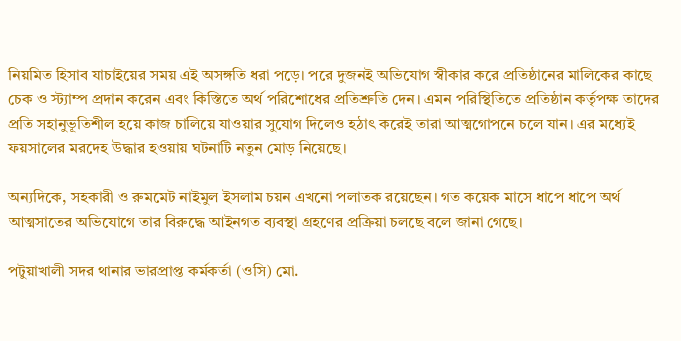নিয়মিত হিসাব যাচাইয়ের সময় এই অসঙ্গতি ধরা পড়ে। পরে দুজনই অভিযোগ স্বীকার করে প্রতিষ্ঠানের মালিকের কাছে চেক ও স্ট্যাম্প প্রদান করেন এবং কিস্তিতে অর্থ পরিশোধের প্রতিশ্রুতি দেন। এমন পরিস্থিতিতে প্রতিষ্ঠান কর্তৃপক্ষ তাদের প্রতি সহানুভূতিশীল হয়ে কাজ চালিয়ে যাওয়ার সুযোগ দিলেও হঠাৎ করেই তারা আত্মগোপনে চলে যান। এর মধ্যেই ফয়সালের মরদেহ উদ্ধার হওয়ায় ঘটনাটি নতুন মোড় নিয়েছে।

অন্যদিকে, সহকারী ও রুমমেট নাইমুল ইসলাম চয়ন এখনো পলাতক রয়েছেন। গত কয়েক মাসে ধাপে ধাপে অর্থ আত্মসাতের অভিযোগে তার বিরুদ্ধে আইনগত ব্যবস্থা গ্রহণের প্রক্রিয়া চলছে বলে জানা গেছে।

পটুয়াখালী সদর থানার ভারপ্রাপ্ত কর্মকর্তা (ওসি) মো.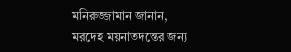মনিরুজ্জামান জানান, মরদেহ ময়নাতদন্তের জন্য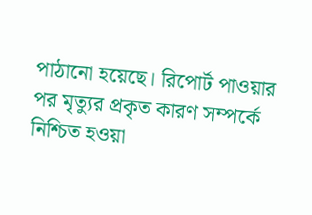পাঠানো হয়েছে। রিপোর্ট পাওয়ার পর মৃত্যুর প্রকৃত কারণ সম্পর্কে নিশ্চিত হওয়া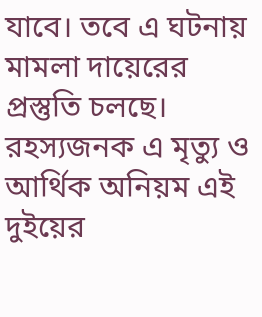যাবে। তবে এ ঘটনায় মামলা দায়েরের প্রস্তুতি চলছে। রহস্যজনক এ মৃত্যু ও আর্থিক অনিয়ম এই দুইয়ের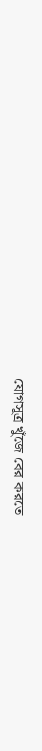যোগসূত্র খুঁজে বের করতে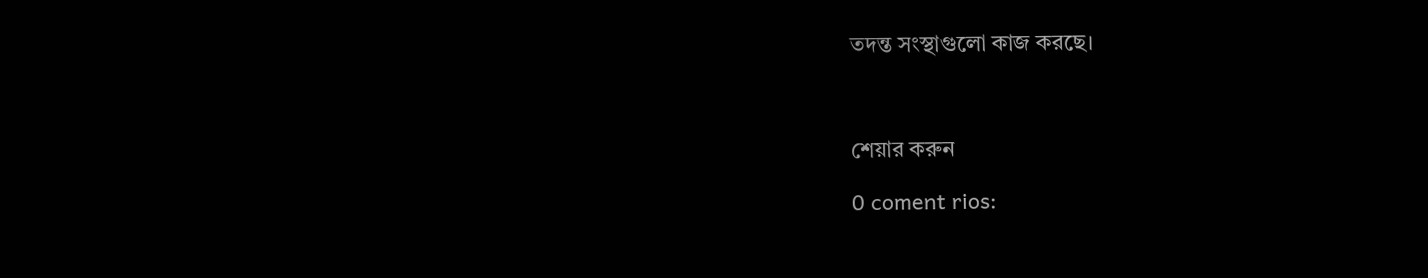তদন্ত সংস্থাগুলো কাজ করছে।



শেয়ার করুন

0 coment rios: